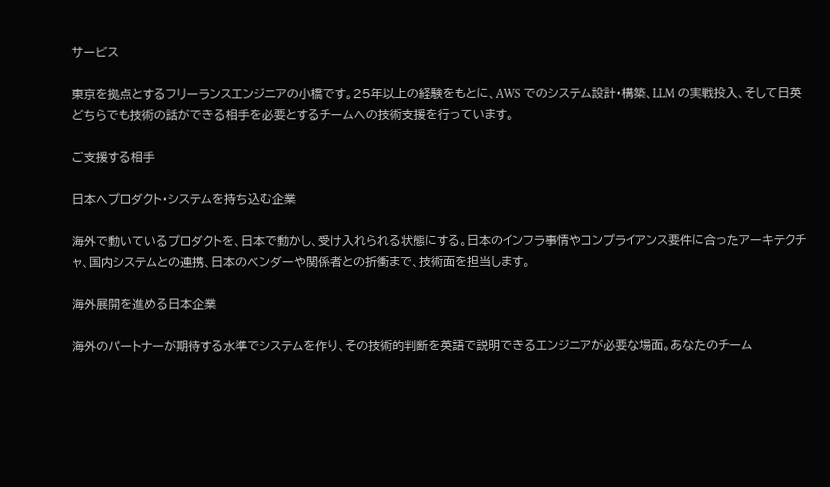サービス

東京を拠点とするフリーランスエンジニアの小橋です。25年以上の経験をもとに、AWS でのシステム設計・構築、LLM の実戦投入、そして日英どちらでも技術の話ができる相手を必要とするチームへの技術支援を行っています。

ご支援する相手

日本へプロダクト・システムを持ち込む企業

海外で動いているプロダクトを、日本で動かし、受け入れられる状態にする。日本のインフラ事情やコンプライアンス要件に合ったアーキテクチャ、国内システムとの連携、日本のベンダーや関係者との折衝まで、技術面を担当します。

海外展開を進める日本企業

海外のパートナーが期待する水準でシステムを作り、その技術的判断を英語で説明できるエンジニアが必要な場面。あなたのチーム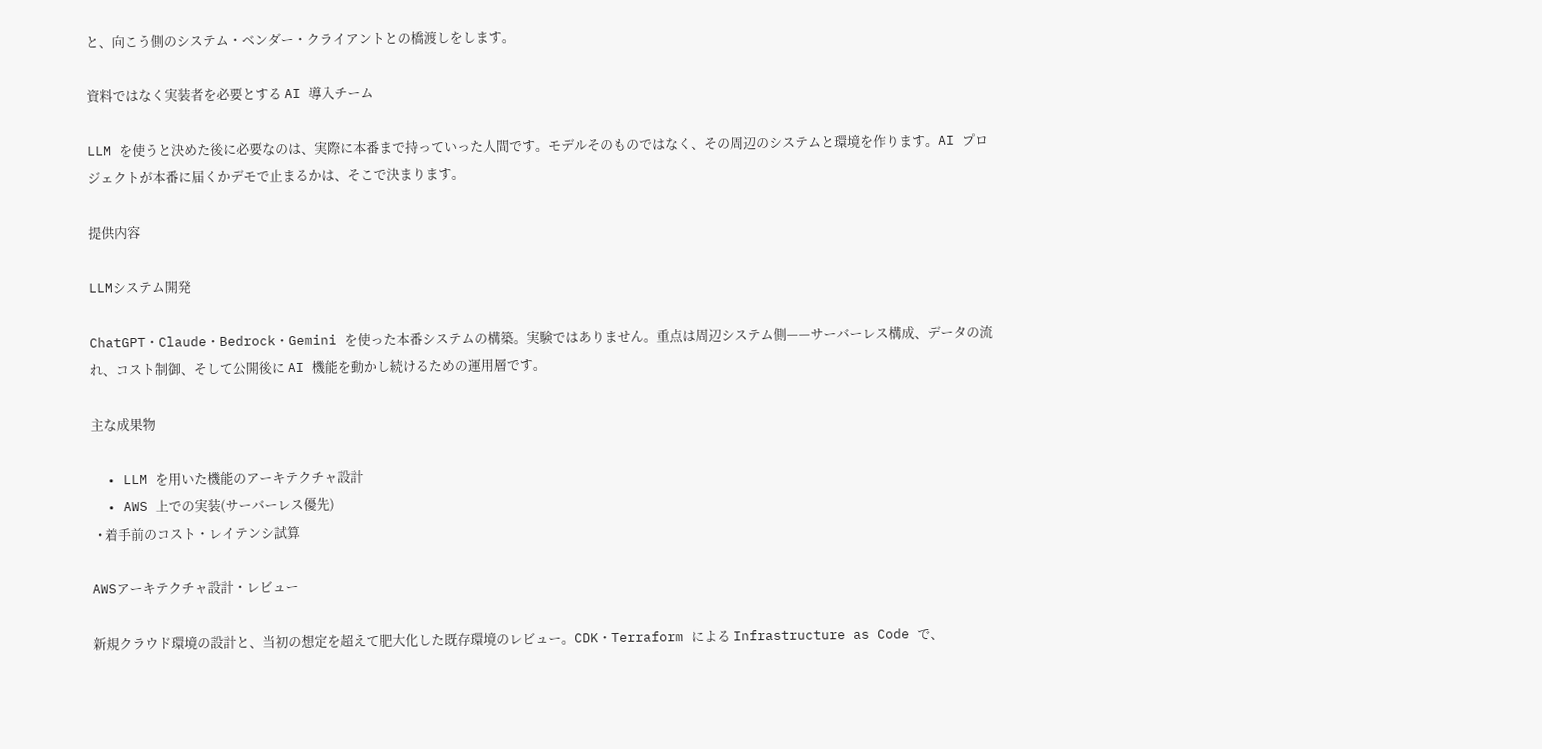と、向こう側のシステム・ベンダー・クライアントとの橋渡しをします。

資料ではなく実装者を必要とする AI 導入チーム

LLM を使うと決めた後に必要なのは、実際に本番まで持っていった人間です。モデルそのものではなく、その周辺のシステムと環境を作ります。AI プロジェクトが本番に届くかデモで止まるかは、そこで決まります。

提供内容

LLMシステム開発

ChatGPT・Claude・Bedrock・Gemini を使った本番システムの構築。実験ではありません。重点は周辺システム側——サーバーレス構成、データの流れ、コスト制御、そして公開後に AI 機能を動かし続けるための運用層です。

主な成果物

  • LLM を用いた機能のアーキテクチャ設計
  • AWS 上での実装(サーバーレス優先)
  • 着手前のコスト・レイテンシ試算

AWSアーキテクチャ設計・レビュー

新規クラウド環境の設計と、当初の想定を超えて肥大化した既存環境のレビュー。CDK・Terraform による Infrastructure as Code で、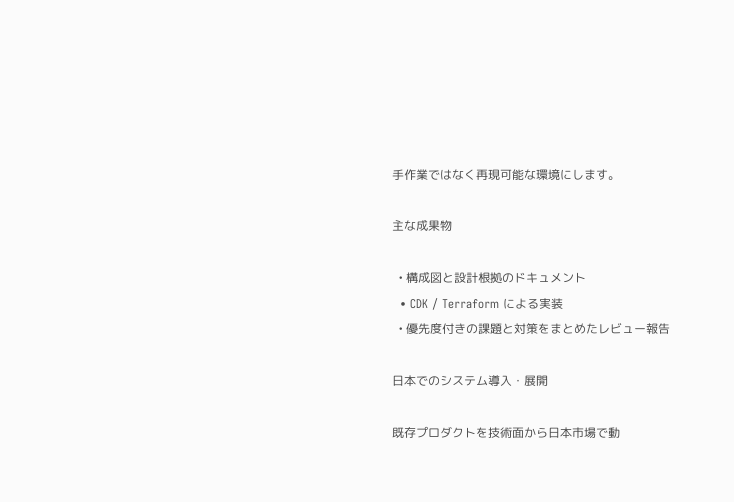手作業ではなく再現可能な環境にします。

主な成果物

  • 構成図と設計根拠のドキュメント
  • CDK / Terraform による実装
  • 優先度付きの課題と対策をまとめたレビュー報告

日本でのシステム導入・展開

既存プロダクトを技術面から日本市場で動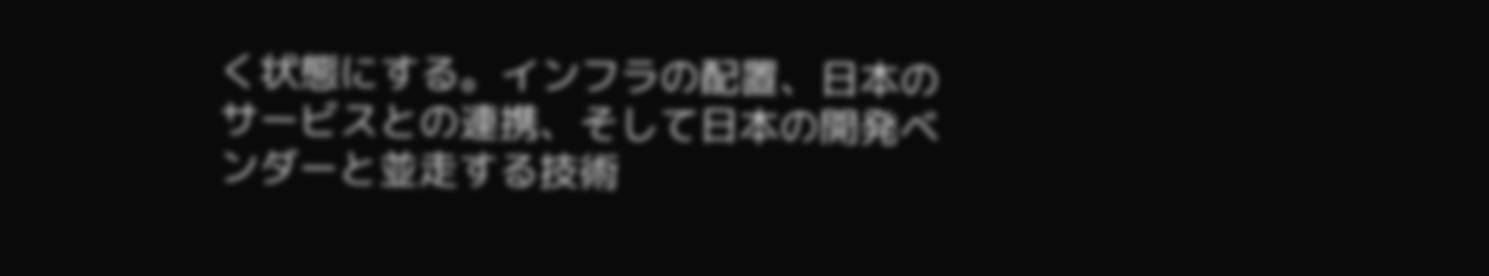く状態にする。インフラの配置、日本のサービスとの連携、そして日本の開発ベンダーと並走する技術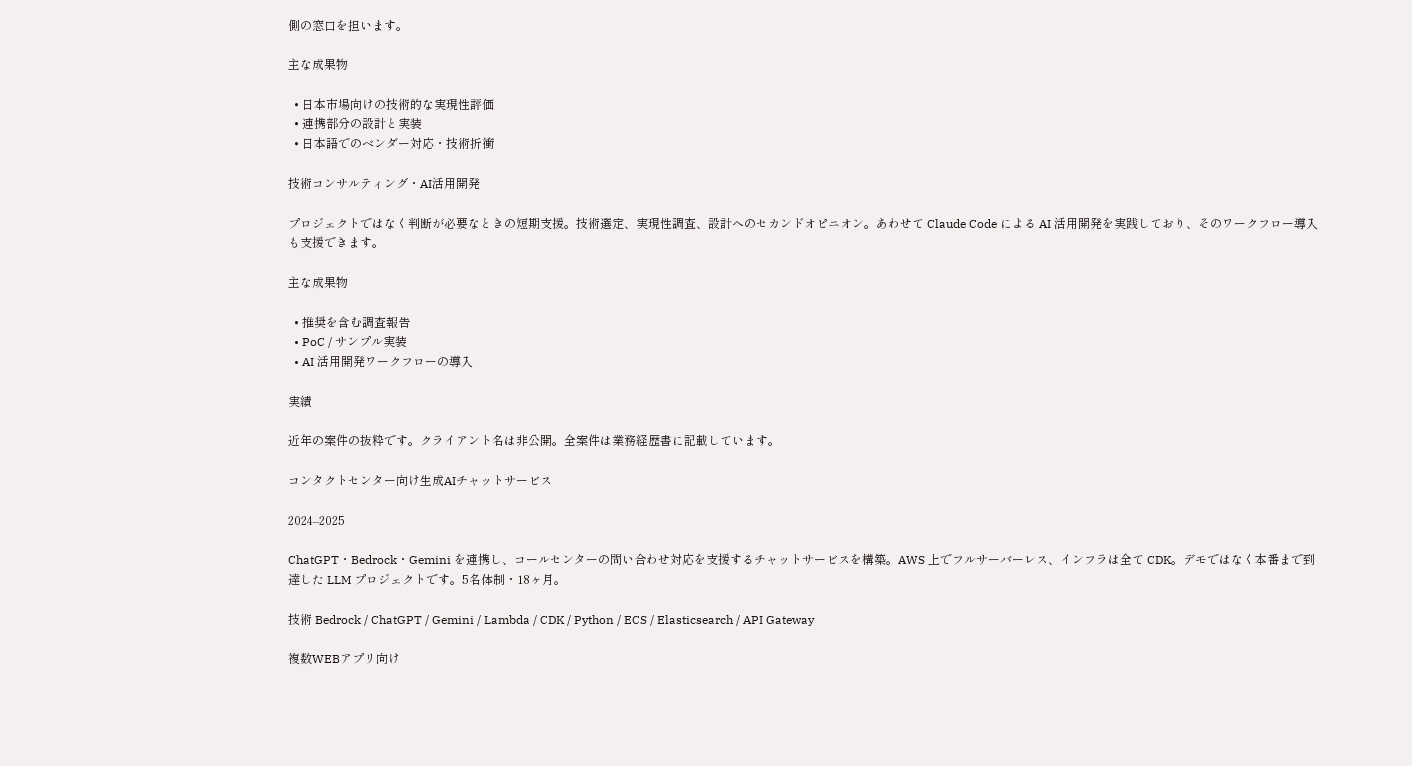側の窓口を担います。

主な成果物

  • 日本市場向けの技術的な実現性評価
  • 連携部分の設計と実装
  • 日本語でのベンダー対応・技術折衝

技術コンサルティング・AI活用開発

プロジェクトではなく判断が必要なときの短期支援。技術選定、実現性調査、設計へのセカンドオピニオン。あわせて Claude Code による AI 活用開発を実践しており、そのワークフロー導入も支援できます。

主な成果物

  • 推奨を含む調査報告
  • PoC / サンプル実装
  • AI 活用開発ワークフローの導入

実績

近年の案件の抜粋です。クライアント名は非公開。全案件は業務経歴書に記載しています。

コンタクトセンター向け生成AIチャットサービス

2024–2025

ChatGPT・Bedrock・Gemini を連携し、コールセンターの問い合わせ対応を支援するチャットサービスを構築。AWS 上でフルサーバーレス、インフラは全て CDK。デモではなく本番まで到達した LLM プロジェクトです。5名体制・18ヶ月。

技術 Bedrock / ChatGPT / Gemini / Lambda / CDK / Python / ECS / Elasticsearch / API Gateway

複数WEBアプリ向け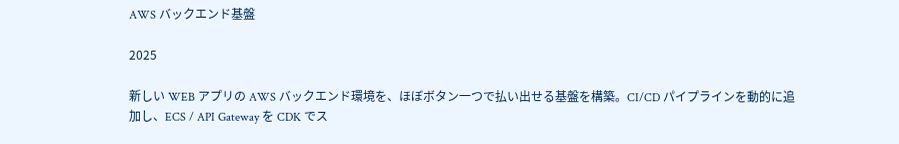AWS バックエンド基盤

2025

新しい WEB アプリの AWS バックエンド環境を、ほぼボタン一つで払い出せる基盤を構築。CI/CD パイプラインを動的に追加し、ECS / API Gateway を CDK でス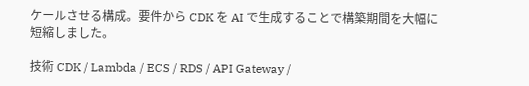ケールさせる構成。要件から CDK を AI で生成することで構築期間を大幅に短縮しました。

技術 CDK / Lambda / ECS / RDS / API Gateway /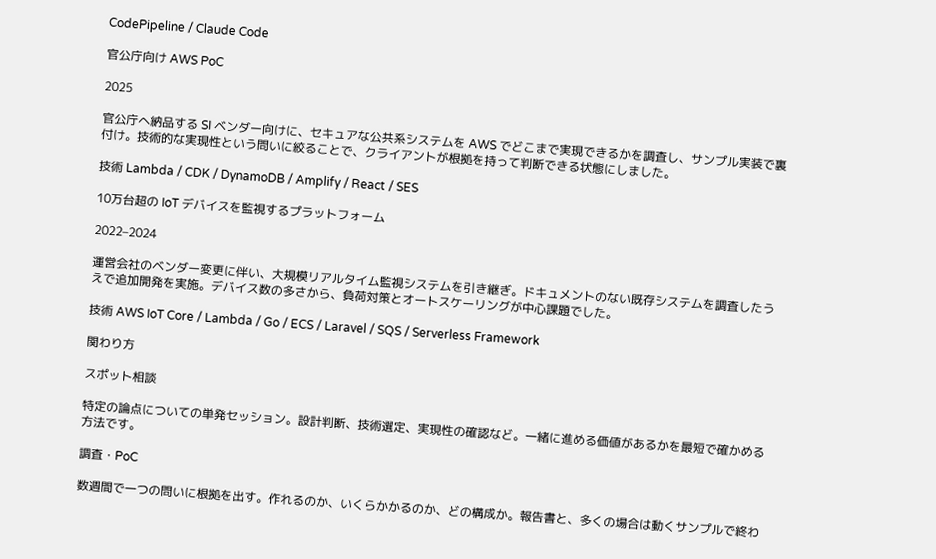CodePipeline / Claude Code

官公庁向け AWS PoC

2025

官公庁へ納品する SI ベンダー向けに、セキュアな公共系システムを AWS でどこまで実現できるかを調査し、サンプル実装で裏付け。技術的な実現性という問いに絞ることで、クライアントが根拠を持って判断できる状態にしました。

技術 Lambda / CDK / DynamoDB / Amplify / React / SES

10万台超の IoT デバイスを監視するプラットフォーム

2022–2024

運営会社のベンダー変更に伴い、大規模リアルタイム監視システムを引き継ぎ。ドキュメントのない既存システムを調査したうえで追加開発を実施。デバイス数の多さから、負荷対策とオートスケーリングが中心課題でした。

技術 AWS IoT Core / Lambda / Go / ECS / Laravel / SQS / Serverless Framework

関わり方

スポット相談

特定の論点についての単発セッション。設計判断、技術選定、実現性の確認など。一緒に進める価値があるかを最短で確かめる方法です。

調査・PoC

数週間で一つの問いに根拠を出す。作れるのか、いくらかかるのか、どの構成か。報告書と、多くの場合は動くサンプルで終わ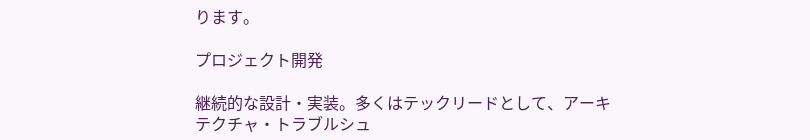ります。

プロジェクト開発

継続的な設計・実装。多くはテックリードとして、アーキテクチャ・トラブルシュ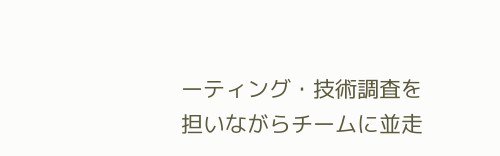ーティング・技術調査を担いながらチームに並走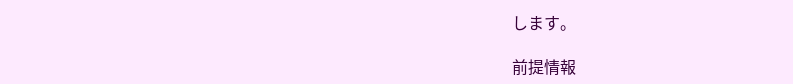します。

前提情報